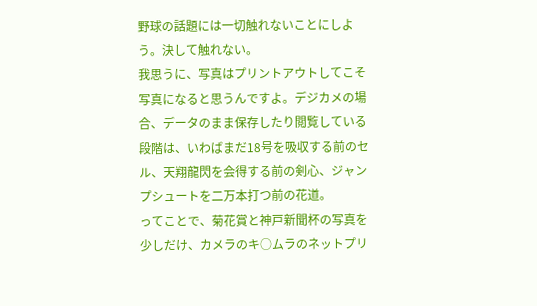野球の話題には一切触れないことにしよう。決して触れない。
我思うに、写真はプリントアウトしてこそ写真になると思うんですよ。デジカメの場合、データのまま保存したり閲覧している段階は、いわばまだ18号を吸収する前のセル、天翔龍閃を会得する前の剣心、ジャンプシュートを二万本打つ前の花道。
ってことで、菊花賞と神戸新聞杯の写真を少しだけ、カメラのキ○ムラのネットプリ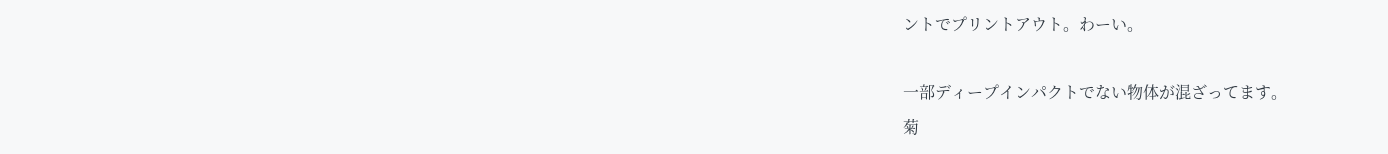ントでプリントアウト。わーい。

一部ディープインパクトでない物体が混ざってます。
菊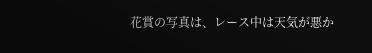花賞の写真は、レース中は天気が悪か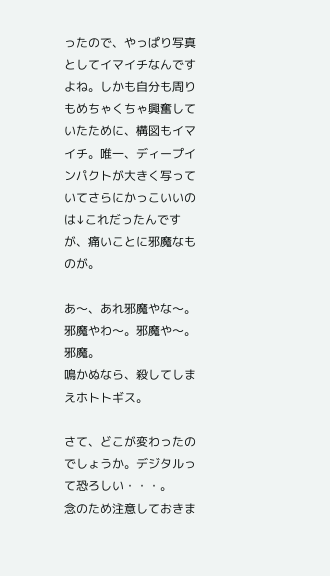ったので、やっぱり写真としてイマイチなんですよね。しかも自分も周りもめちゃくちゃ興奮していたために、構図もイマイチ。唯一、ディープインパクトが大きく写っていてさらにかっこいいのは↓これだったんですが、痛いことに邪魔なものが。

あ〜、あれ邪魔やな〜。邪魔やわ〜。邪魔や〜。邪魔。
鳴かぬなら、殺してしまえホトトギス。

さて、どこが変わったのでしょうか。デジタルって恐ろしい・・・。
念のため注意しておきま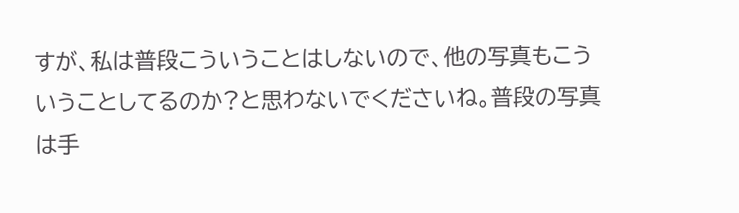すが、私は普段こういうことはしないので、他の写真もこういうことしてるのか?と思わないでくださいね。普段の写真は手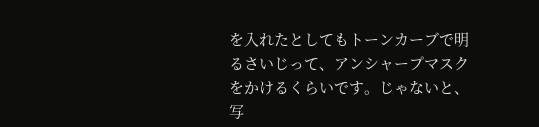を入れたとしてもトーンカーブで明るさいじって、アンシャープマスクをかけるくらいです。じゃないと、写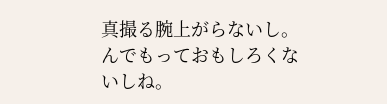真撮る腕上がらないし。んでもっておもしろくないしね。